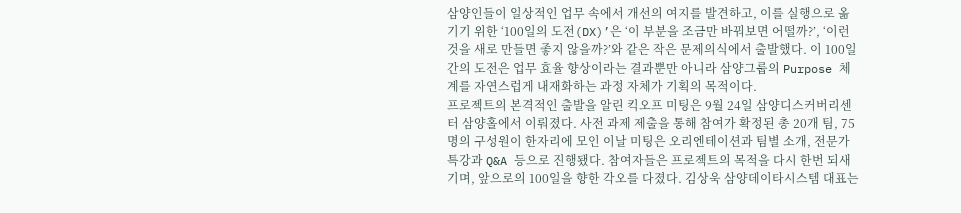삼양인들이 일상적인 업무 속에서 개선의 여지를 발견하고, 이를 실행으로 옮기기 위한 ‘100일의 도전(DX)’은 ‘이 부분을 조금만 바꿔보면 어떨까?’, ‘이런 것을 새로 만들면 좋지 않을까?’와 같은 작은 문제의식에서 출발했다. 이 100일간의 도전은 업무 효율 향상이라는 결과뿐만 아니라 삼양그룹의 Purpose 체계를 자연스럽게 내재화하는 과정 자체가 기획의 목적이다.
프로젝트의 본격적인 출발을 알린 킥오프 미팅은 9월 24일 삼양디스커버리센터 삼양홀에서 이뤄졌다. 사전 과제 제출을 통해 참여가 확정된 총 20개 팀, 75명의 구성원이 한자리에 모인 이날 미팅은 오리엔테이션과 팀별 소개, 전문가 특강과 Q&A 등으로 진행됐다. 참여자들은 프로젝트의 목적을 다시 한번 되새기며, 앞으로의 100일을 향한 각오를 다졌다. 김상욱 삼양데이타시스템 대표는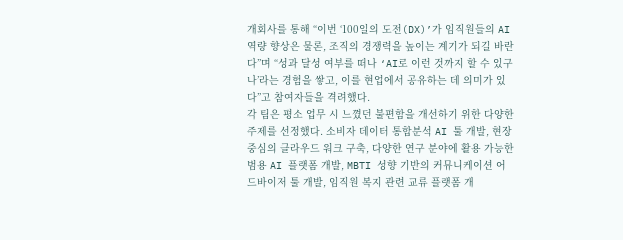개회사를 통해 “이번 ‘100일의 도전(DX)’가 임직원들의 AI 역량 향상은 물론, 조직의 경쟁력을 높이는 계기가 되길 바란다”며 “성과 달성 여부를 떠나 ‘AI로 이런 것까지 할 수 있구나’라는 경험을 쌓고, 이를 현업에서 공유하는 데 의미가 있다”고 참여자들을 격려했다.
각 팀은 평소 업무 시 느꼈던 불편함을 개선하기 위한 다양한 주제를 선정했다. 소비자 데이터 통합분석 AI 툴 개발, 현장 중심의 클라우드 워크 구축, 다양한 연구 분야에 활용 가능한 범용 AI 플랫폼 개발, MBTI 성향 기반의 커뮤니케이션 어드바이저 툴 개발, 임직원 복지 관련 교류 플랫폼 개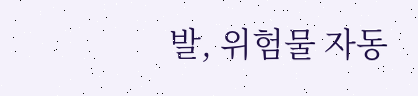발, 위험물 자동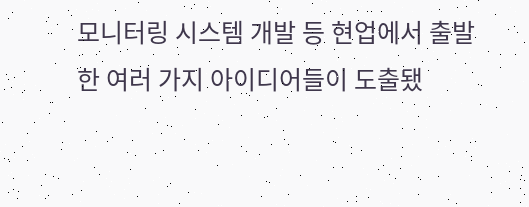모니터링 시스템 개발 등 현업에서 출발한 여러 가지 아이디어들이 도출됐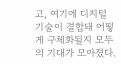고, 여기에 디지털 기술이 결합돼 어떻게 구체화될지 모두의 기대가 모아졌다.